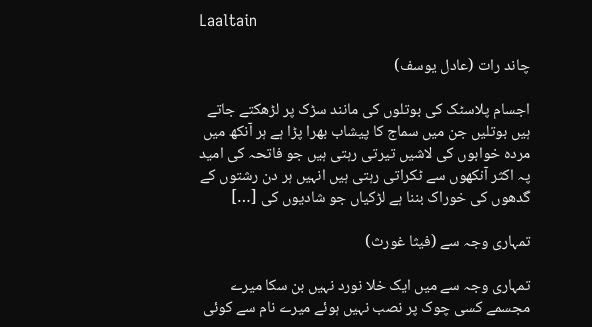Laaltain

چاند رات (عادل یوسف)

اجسام پلاسٹک کی بوتلوں کی مانند سڑک پر لڑھکتے جاتے ہیں بوتلیں جن میں سماج کا پیشاب بھرا پڑا ہے ہر آنکھ میں مردہ خوابوں کی لاشیں تیرتی رہتی ہیں جو فاتحہ کی امید پہ اکثر آنکھوں سے ٹکراتی رہتی ہیں انہیں ہر دن رشتوں کے گدھوں کی خوراک بننا ہے لڑکیاں جو شادیوں کی […]

تمہاری وجہ سے (فیثا غورث)

تمہاری وجہ سے میں ایک خلا نورد نہیں بن سکا میرے مجسمے کسی چوک پر نصب نہیں ہوئے میرے نام سے کوئی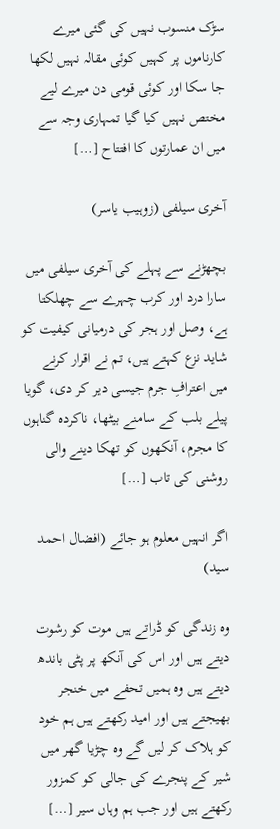سڑک منسوب نہیں کی گئی میرے کارناموں پر کہیں کوئی مقالہ نہیں لکھا جا سکا اور کوئی قومی دن میرے لیے مختص نہیں کیا گیا تمہاری وجہ سے میں ان عمارتوں کا افتتاح […]

آخری سیلفی (زوہیب یاسر)

بچھڑنے سے پہلے کی آخری سیلفی میں سارا درد اور کرب چہرے سے چھلکتا ہے، وصل اور ہجر کی درمیانی کیفیت کو شاید نزع کہتے ہیں، تم نے اقرار کرنے میں اعترافِ جرم جیسی دیر کر دی، گویا پیلے بلب کے سامنے بیٹھا، ناکردہ گناہوں کا مجرم، آنکھوں کو تھکا دینے والی روشنی کی تاب […]

اگر انہیں معلوم ہو جائے (افضال احمد سید)

وہ زندگی کو ڈراتے ہیں موت کو رشوت دیتے ہیں اور اس کی آنکھ پر پٹی باندھ دیتے ہیں وہ ہمیں تحفے میں خنجر بھیجتے ہیں اور امید رکھتے ہیں ہم خود کو ہلاک کر لیں گے وہ چڑیا گھر میں شیر کے پنجرے کی جالی کو کمزور رکھتے ہیں اور جب ہم وہاں سیر […]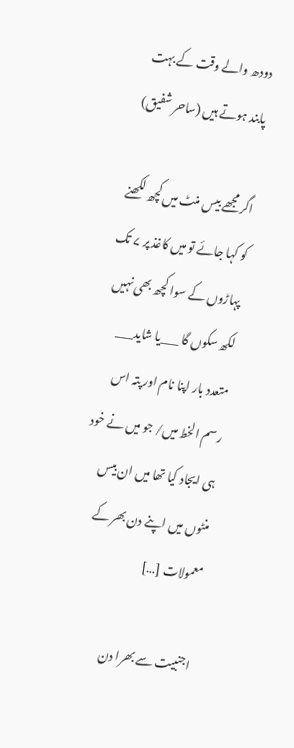دودھ والے وقت کے بہت پابند ہوتے ہیں (ساحر شفیق)

اگر مجھے بیس منٹ میں کچھ لکھنے کو کہا جائے تو میں کاغذ پر ۷ تک پہاڑوں کے سوا کچھ بھی نہیں لکھ سکوں گا ___یا شاید___ متعدد بار اپنا نام اور پتہ اس رسم الخط میں/ جو میں نے خود ہی ایجاد کیا تھا میں ان بیس منٹوں میں اپنے دن بھر کے معمولات […]

اجنبیت سے بھرا دن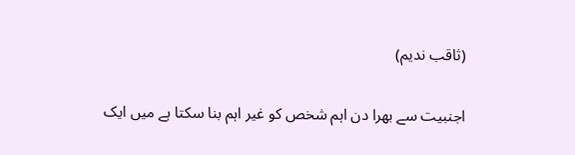(ثاقب ندیم)

اجنبیت سے بھرا دن اہم شخص کو غیر اہم بنا سکتا ہے میں ایک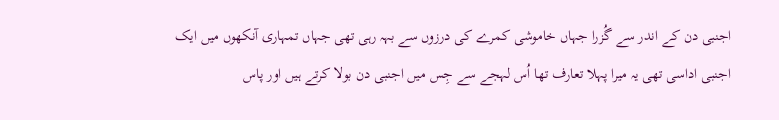اجنبی دن کے اندر سے گُزرا جہاں خاموشی کمرے کی درزوں سے بہہ رہی تھی جہاں تمہاری آنکھوں میں ایک اجنبی اداسی تھی یہ میرا پہلا تعارف تھا اُس لہجے سے جِس میں اجنبی دن بولا کرتے ہیں اور پاس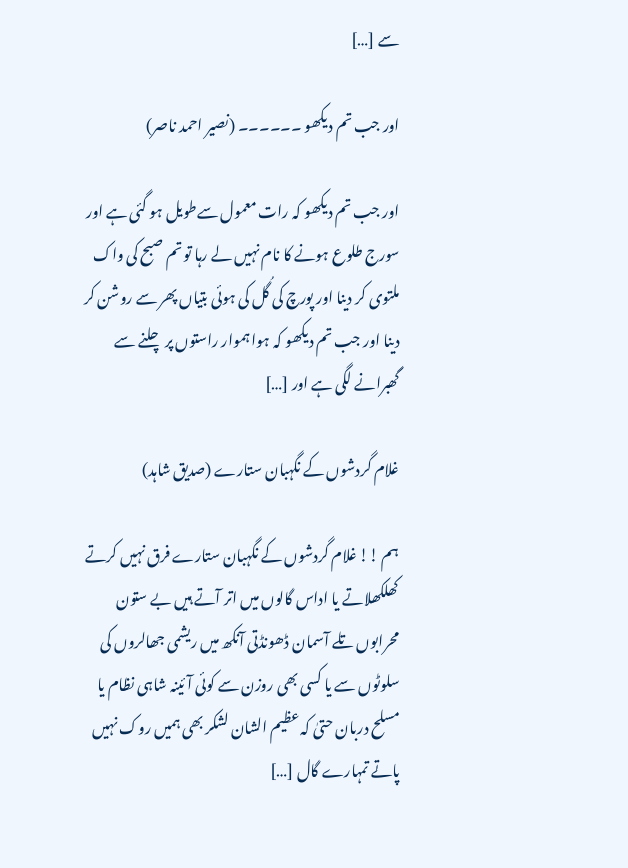سے […]

اور جب تم دیکھو ۔۔۔۔۔۔ (نصیر احمد ناصر)

اور جب تم دیکھو کہ رات معمول سےطویل ہو گئی ہے اور سورج طلوع ہونے کا نام نہیں لے رہا تو تم صبح کی واک ملتوی کر دینا اور پورچ کی گُل کی ہوئی بتیاں پھر سے روشن کر دینا اور جب تم دیکھو کہ ہوا ہموار راستوں پر چلنے سے گھبرانے لگی ہے اور […]

غلام گردشوں کے نگہبان ستارے (صدیق شاہد)

ہم !! غلام گردشوں کے نگہبان ستارے فرق نہیں کرتے کھلکھلاتے یا اداس گالوں میں اتر آتے ہیں بے ستون محرابوں تلے آسمان ڈھونڈتی آنکھ میں ریشمی جھالروں کی سلوٹوں سے یا کسی بھی روزن سے کوئی آئینہ شاہی نظام یا مسلح دربان حتیٰ کہ عظیم الشان لشکر بھی ہمیں روک نہیں پاتے تمہارے گال […]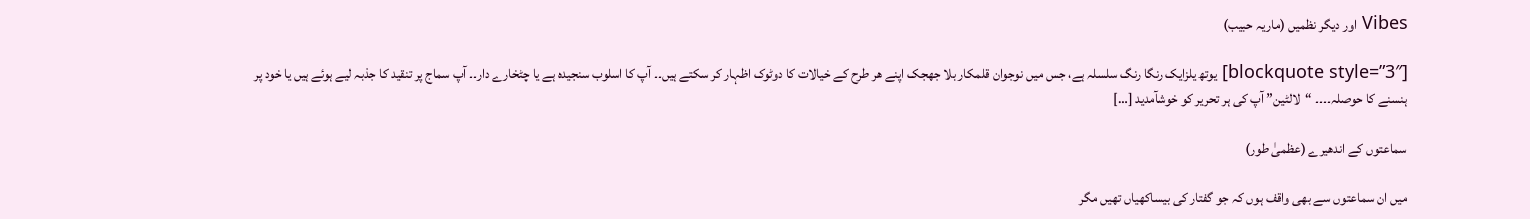Vibes اور دیگر نظمیں (ماریہ حبیب)

[blockquote style=”3″] یوتھ یلزایک رنگا رنگ سلسلہ ہے، جس میں نوجوان قلمکار بلا جھجک اپنے ھر طرح کے خیالات کا دوٹوک اظہار کر سکتے ہیں۔۔ آپ کا اسلوب سنجیدہ ہے یا چٹخارے دار۔۔ آپ سماج پر تنقید کا جذبہ لیے ہوئے ہیں یا خود پر ہنسنے کا حوصلہ۔۔۔۔ “لالٹین” آپ کی ہر تحریر کو خوشآمدید […]

سماعتوں کے اندھیرے (عظمیٰ طور)

میں ان سماعتوں سے بھی واقف ہوں کہ جو گفتار کی بیساکھیاں تھیں مگر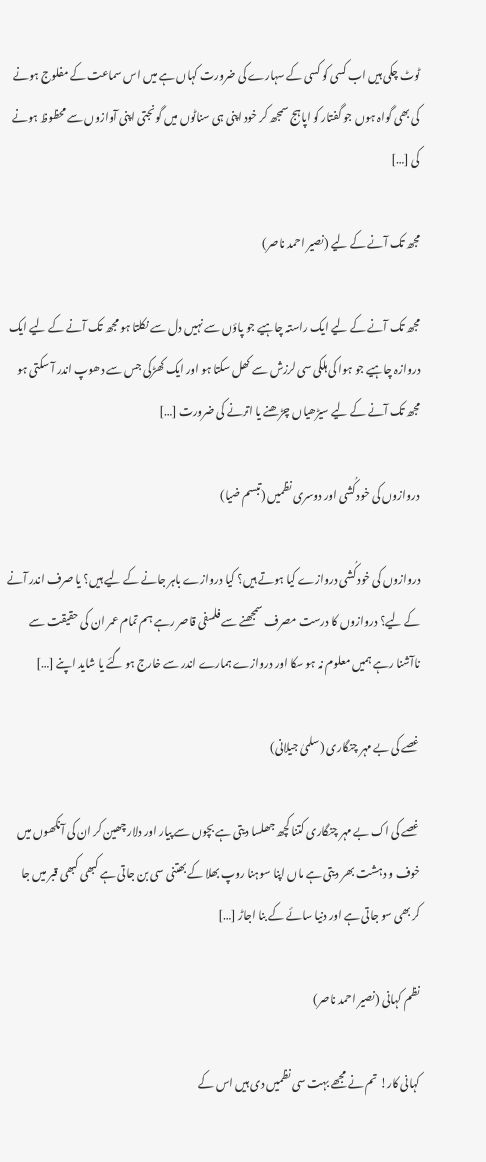ٹوٹ چکی ہیں اب کسی کو کسی کے سہارے کی ضرورت کہاں ہے میں اس سماعت کے مفلوج ہونے کی بھی گواہ ہوں جو گفتار کو اپاہج سمجھ کر خود اپنی ہی سناٹوں میں گونجتی اپنی آوازوں سے محظوظ ہونے کی […]

مجھ تک آنے کے لیے (نصیر احمد ناصر)

مجھ تک آنے کے لیے ایک راستہ چاہیے جو پاؤں سے نہیں دل سے نکلتا ہو مجھ تک آنے کے لیے ایک دروازہ چاہیے جو ہوا کی ہلکی سی لرزش سے کھل سکتا ہو اور ایک کھڑکی جس سے دھوپ اندر آ سکتی ہو مجھ تک آنے کے لیے سیڑھیاں چڑھنے یا اترنے کی ضرورت […]

دروازوں کی خود کُشی اور دوسری نظمیں (تبسم ضیا)

دروازوں کی خود کُشی دروازے کیا ہوتے ہیں؟ کیا دروازے باہر جانے کے لیے ہیں؟ یا صرف اندر آنے کے لیے؟ دروازوں کا درست مصرف سمجھنے سے فلسفی قاصر رہے ہم تمام عمر ان کی حقیقت سے ناآشنا رہے ہمیں معلوم نہ ہو سکا اور دروازے ہمارے اندر سے خارج ہو گئے یا شاید اپنے […]

غصے کی بے مہر چنگاری (سلمیٰ جیلانی)

غصے کی اک بے مہر چنگاری کتنا کچھ جھلسا دیتی ہے بچوں سے پیار اور دلار چھین کر ان کی آنکھوں میں خوف و دہشت بھر دیتی ہے ماں اپنا سوہنا روپ بھلا کے بھتنی سی بن جاتی ہے کبھی کبھی قبر میں جا کر بھی سو جاتی ہے اور دنیا سائے کے بنا اجاڑ […]

نظم کہانی (نصیر احمد ناصر)

کہانی کار! تم نے مجھے بہت سی نظمیں دی ہیں اس کے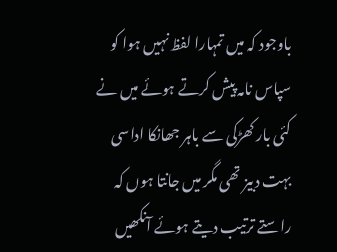باوجود کہ میں تمہارا لفظ نہیں ہوا کو سپاس نامہ پیش کرتے ہوئے میں نے کئی بار کھڑکی سے باہر جھانکا اداسی بہت دبیز تھی مگر میں جانتا ہوں کہ راستے ترتیب دیتے ہوئے آنکھیں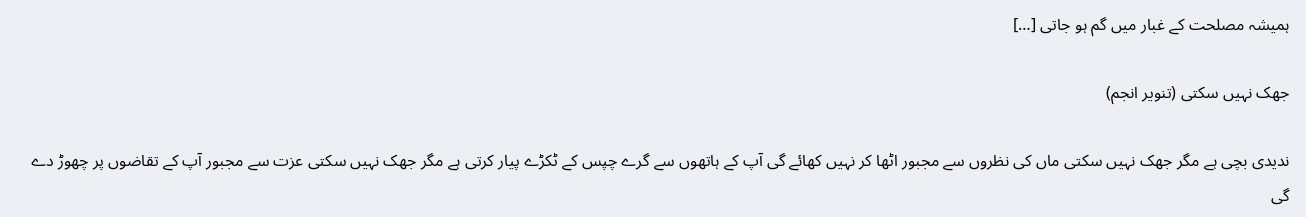ہمیشہ مصلحت کے غبار میں گم ہو جاتی […]

جھک نہیں سکتی (تنویر انجم)

ندیدی بچی ہے مگر جھک نہیں سکتی ماں کی نظروں سے مجبور اٹھا کر نہیں کھائے گی آپ کے ہاتھوں سے گرے چپس کے ٹکڑے پیار کرتی ہے مگر جھک نہیں سکتی عزت سے مجبور آپ کے تقاضوں پر چھوڑ دے گی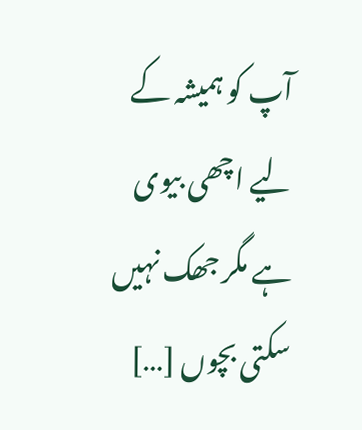آپ کو ہمیشہ کے لیے اچھی بیوی ہے مگر جھک نہیں سکتی بچوں […]